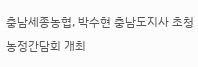충남세종농협, 박수현 충남도지사 초청 농정간담회 개최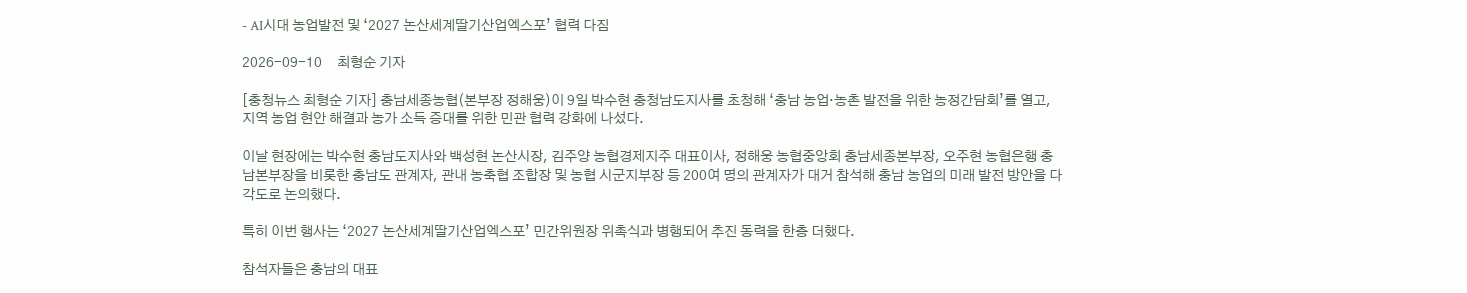- AI시대 농업발전 및 ‘2027 논산세계딸기산업엑스포’ 협력 다짐

2026-09-10     최형순 기자

[충청뉴스 최형순 기자] 충남세종농협(본부장 정해웅)이 9일 박수현 충청남도지사를 초청해 ‘충남 농업·농촌 발전을 위한 농정간담회’를 열고, 지역 농업 현안 해결과 농가 소득 증대를 위한 민관 협력 강화에 나섰다.

이날 현장에는 박수현 충남도지사와 백성현 논산시장, 김주양 농협경제지주 대표이사, 정해웅 농협중앙회 충남세종본부장, 오주현 농협은행 충남본부장을 비롯한 충남도 관계자, 관내 농축협 조합장 및 농협 시군지부장 등 200여 명의 관계자가 대거 참석해 충남 농업의 미래 발전 방안을 다각도로 논의했다.

특히 이번 행사는 ‘2027 논산세계딸기산업엑스포’ 민간위원장 위촉식과 병행되어 추진 동력을 한층 더했다.

참석자들은 충남의 대표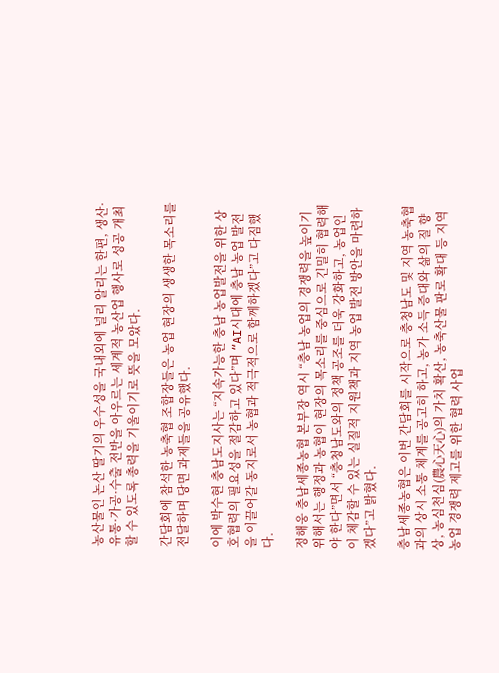농산물인 논산 딸기의 우수성을 국내외에 널리 알리는 한편, 생산·유통·가공·수출 전반을 아우르는 세계적 농산업 행사로 성공 개최할 수 있도록 총력을 기울이기로 뜻을 모았다.

간담회에 참석한 농축협 조합장들은 농업 현장의 생생한 목소리를 전달하며 당면 과제들을 공유했다.

이에 박수현 충남도지사는 “지속가능한 충남 농업발전을 위한 상호협력의 필요성을 절감하고 있다”며 “AI시대에 충남 농업 발전을 이끌어갈 동지로서 농협과 적극적으로 함께하겠다”고 다짐했다.

정해웅 충남세종농협 본부장 역시 “충남 농업의 경쟁력을 높이기 위해서는 행정과 농협이 현장의 목소리를 중심으로 긴밀히 협력해야 한다”면서 “충청남도와의 정책 공조를 더욱 강화하고, 농업인이 체감할 수 있는 실질적 지원책과 지역 농업 발전 방안을 마련하겠다”고 밝혔다.

충남세종농협은 이번 간담회를 시작으로 충청남도 및 지역 농축협과의 상시 소통 체계를 공고히 하고, 농가 소득 증대와 삶의 질 향상, 농심천심(農心天心)의 가치 확산, 농축산물 판로 확대 등 지역 농업 경쟁력 제고를 위한 협력 사업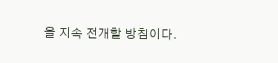을 지속 전개할 방침이다.